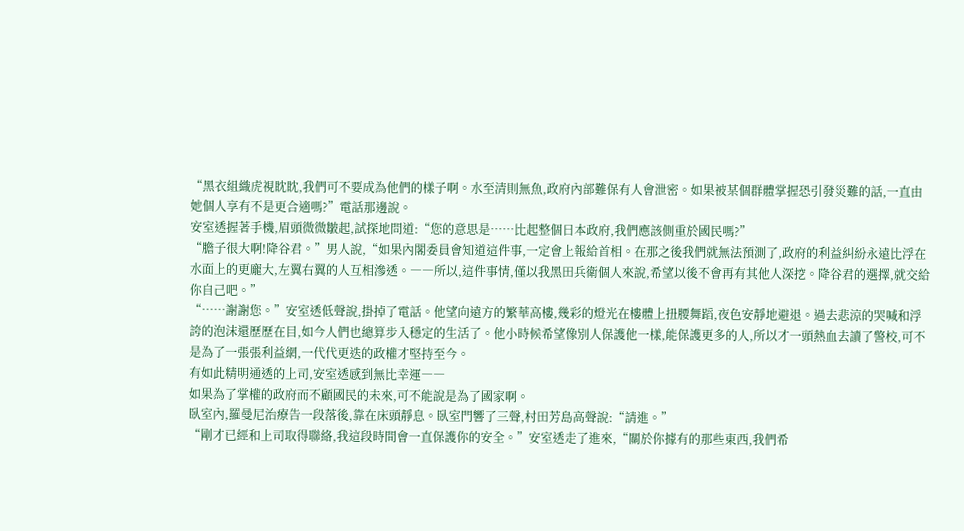“黑衣組織虎視眈眈,我們可不要成為他們的樣子啊。水至清則無魚,政府內部難保有人會泄密。如果被某個群體掌握恐引發災難的話,一直由她個人享有不是更合適嗎?”電話那邊說。
安室透握著手機,眉頭微微皺起,試探地問道:“您的意思是……比起整個日本政府,我們應該側重於國民嗎?”
“膽子很大啊!降谷君。”男人說,“如果內閣委員會知道這件事,一定會上報給首相。在那之後我們就無法預測了,政府的利益糾紛永遠比浮在水面上的更龐大,左翼右翼的人互相滲透。――所以,這件事情,僅以我黑田兵衛個人來說,希望以後不會再有其他人深挖。降谷君的選擇,就交給你自己吧。”
“……謝謝您。”安室透低聲說,掛掉了電話。他望向遠方的繁華高樓,幾彩的燈光在樓體上扭腰舞蹈,夜色安靜地避退。過去悲涼的哭喊和浮誇的泡沫還歷歷在目,如今人們也總算步入穩定的生活了。他小時候希望像別人保護他一樣,能保護更多的人,所以才一頭熱血去讀了警校,可不是為了一張張利益網,一代代更迭的政權才堅持至今。
有如此精明通透的上司,安室透感到無比幸運――
如果為了掌權的政府而不顧國民的未來,可不能說是為了國家啊。
臥室內,羅曼尼治療告一段落後,靠在床頭靜息。臥室門響了三聲,村田芳島高聲說:“請進。”
“剛才已經和上司取得聯絡,我這段時間會一直保護你的安全。”安室透走了進來,“關於你據有的那些東西,我們希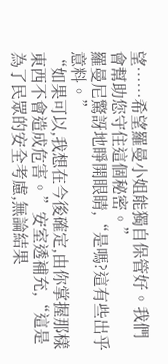望……希望羅曼小姐能獨自保管好。我們會幫助您守住這個秘密。”
羅曼尼驚訝地睜開眼睛,“是嗎?這有些出乎意料。”
“如果可以,我想在今後確定,由你掌握那樣東西不會造成危害。”安室透補充,“這是為了民眾的安全考慮,無論結果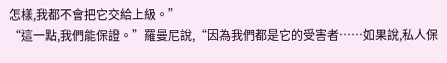怎樣,我都不會把它交給上級。”
“這一點,我們能保證。”羅曼尼說,“因為我們都是它的受害者……如果說,私人保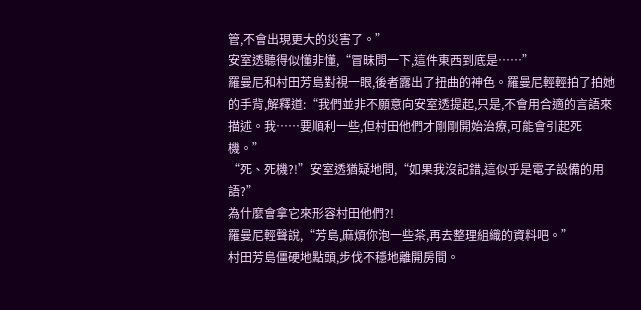管,不會出現更大的災害了。”
安室透聽得似懂非懂,“冒昧問一下,這件東西到底是……”
羅曼尼和村田芳島對視一眼,後者露出了扭曲的神色。羅曼尼輕輕拍了拍她的手背,解釋道:“我們並非不願意向安室透提起,只是,不會用合適的言語來描述。我……要順利一些,但村田他們才剛剛開始治療,可能會引起死機。”
“死、死機?!”安室透猶疑地問,“如果我沒記錯,這似乎是電子設備的用語?”
為什麼會拿它來形容村田他們?!
羅曼尼輕聲說,“芳島,麻煩你泡一些茶,再去整理組織的資料吧。”
村田芳島僵硬地點頭,步伐不穩地離開房間。